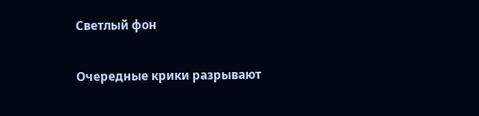Светлый фон

Очередные крики разрывают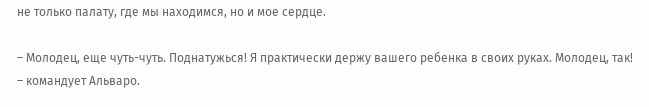не только палату, где мы находимся, но и мое сердце.

– Молодец, еще чуть-чуть. Поднатужься! Я практически держу вашего ребенка в своих руках. Молодец, так! – командует Альваро.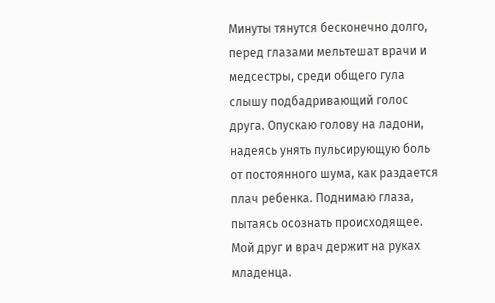Минуты тянутся бесконечно долго, перед глазами мельтешат врачи и медсестры, среди общего гула слышу подбадривающий голос друга. Опускаю голову на ладони, надеясь унять пульсирующую боль от постоянного шума, как раздается плач ребенка. Поднимаю глаза, пытаясь осознать происходящее. Мой друг и врач держит на руках младенца.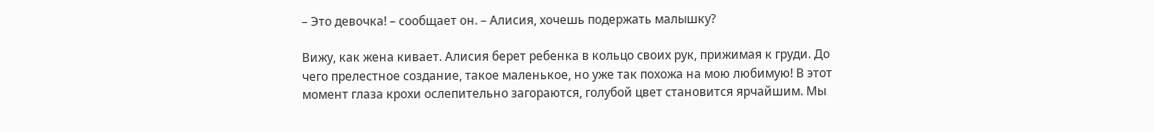– Это девочка! – сообщает он. – Алисия, хочешь подержать малышку?

Вижу, как жена кивает. Алисия берет ребенка в кольцо своих рук, прижимая к груди. До чего прелестное создание, такое маленькое, но уже так похожа на мою любимую! В этот момент глаза крохи ослепительно загораются, голубой цвет становится ярчайшим. Мы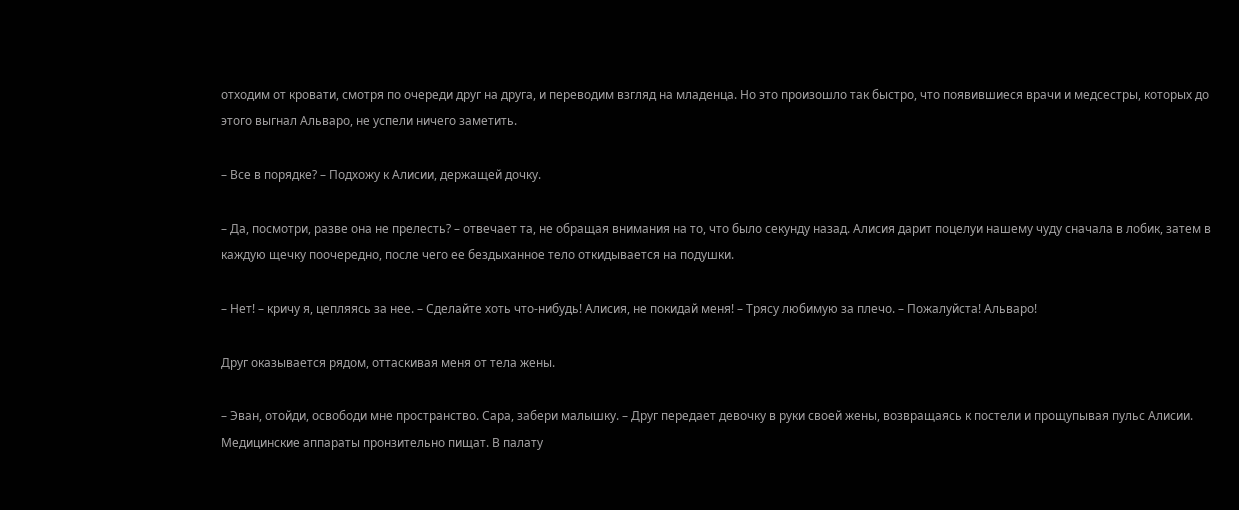отходим от кровати, смотря по очереди друг на друга, и переводим взгляд на младенца. Но это произошло так быстро, что появившиеся врачи и медсестры, которых до этого выгнал Альваро, не успели ничего заметить.

– Все в порядке? – Подхожу к Алисии, держащей дочку.

– Да, посмотри, разве она не прелесть? – отвечает та, не обращая внимания на то, что было секунду назад. Алисия дарит поцелуи нашему чуду сначала в лобик, затем в каждую щечку поочередно, после чего ее бездыханное тело откидывается на подушки.

– Нет! – кричу я, цепляясь за нее. – Сделайте хоть что-нибудь! Алисия, не покидай меня! – Трясу любимую за плечо. – Пожалуйста! Альваро!

Друг оказывается рядом, оттаскивая меня от тела жены.

– Эван, отойди, освободи мне пространство. Сара, забери малышку. – Друг передает девочку в руки своей жены, возвращаясь к постели и прощупывая пульс Алисии. Медицинские аппараты пронзительно пищат. В палату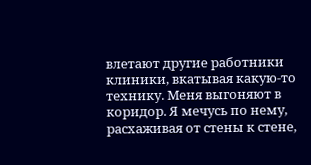влетают другие работники клиники, вкатывая какую-то технику. Меня выгоняют в коридор. Я мечусь по нему, расхаживая от стены к стене,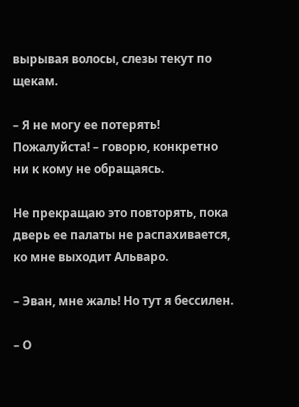вырывая волосы, слезы текут по щекам.

– Я не могу ее потерять! Пожалуйста! – говорю, конкретно ни к кому не обращаясь.

Не прекращаю это повторять, пока дверь ее палаты не распахивается, ко мне выходит Альваро.

– Эван, мне жаль! Но тут я бессилен.

– О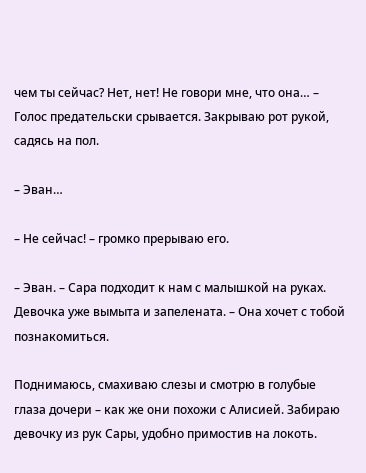чем ты сейчас? Нет, нет! Не говори мне, что она… – Голос предательски срывается. Закрываю рот рукой, садясь на пол.

– Эван…

– Не сейчас! – громко прерываю его.

– Эван. – Сара подходит к нам с малышкой на руках. Девочка уже вымыта и запелената. – Она хочет с тобой познакомиться.

Поднимаюсь, смахиваю слезы и смотрю в голубые глаза дочери – как же они похожи с Алисией. Забираю девочку из рук Сары, удобно примостив на локоть.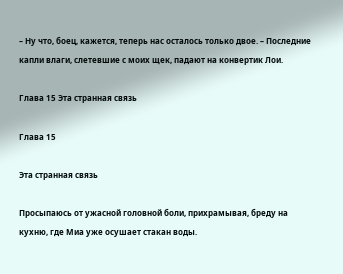– Ну что, боец, кажется, теперь нас осталось только двое. – Последние капли влаги, слетевшие с моих щек, падают на конвертик Лои.

Глава 15 Эта странная связь

Глава 15

Эта странная связь

Просыпаюсь от ужасной головной боли, прихрамывая, бреду на кухню, где Миа уже осушает стакан воды.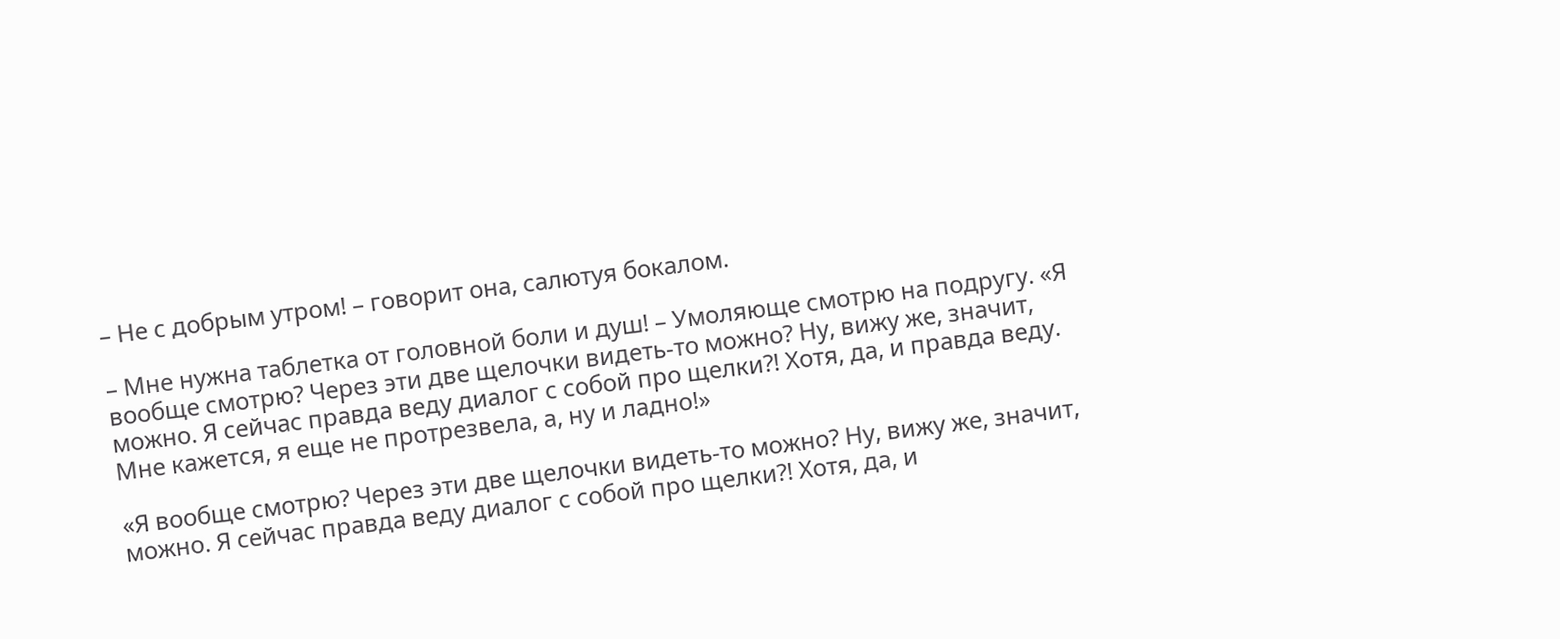– Не с добрым утром! – говорит она, салютуя бокалом.

– Мне нужна таблетка от головной боли и душ! – Умоляюще смотрю на подругу. «Я вообще смотрю? Через эти две щелочки видеть-то можно? Ну, вижу же, значит, можно. Я сейчас правда веду диалог с собой про щелки?! Хотя, да, и правда веду. Мне кажется, я еще не протрезвела, а, ну и ладно!»

«Я вообще смотрю? Через эти две щелочки видеть-то можно? Ну, вижу же, значит, можно. Я сейчас правда веду диалог с собой про щелки?! Хотя, да, и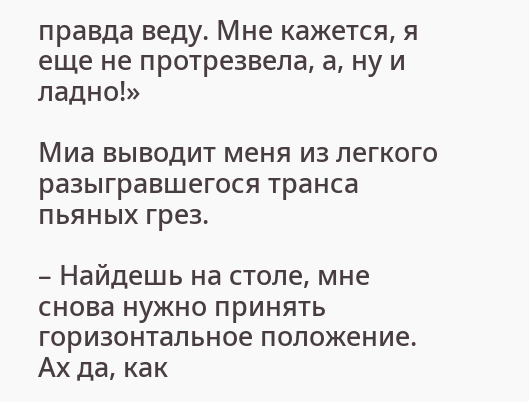правда веду. Мне кажется, я еще не протрезвела, а, ну и ладно!»

Миа выводит меня из легкого разыгравшегося транса пьяных грез.

– Найдешь на столе, мне снова нужно принять горизонтальное положение. Ах да, как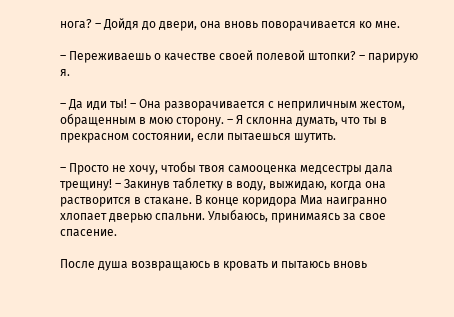нога? – Дойдя до двери, она вновь поворачивается ко мне.

– Переживаешь о качестве своей полевой штопки? – парирую я.

– Да иди ты! – Она разворачивается с неприличным жестом, обращенным в мою сторону. – Я склонна думать, что ты в прекрасном состоянии, если пытаешься шутить.

– Просто не хочу, чтобы твоя самооценка медсестры дала трещину! – Закинув таблетку в воду, выжидаю, когда она растворится в стакане. В конце коридора Миа наигранно хлопает дверью спальни. Улыбаюсь, принимаясь за свое спасение.

После душа возвращаюсь в кровать и пытаюсь вновь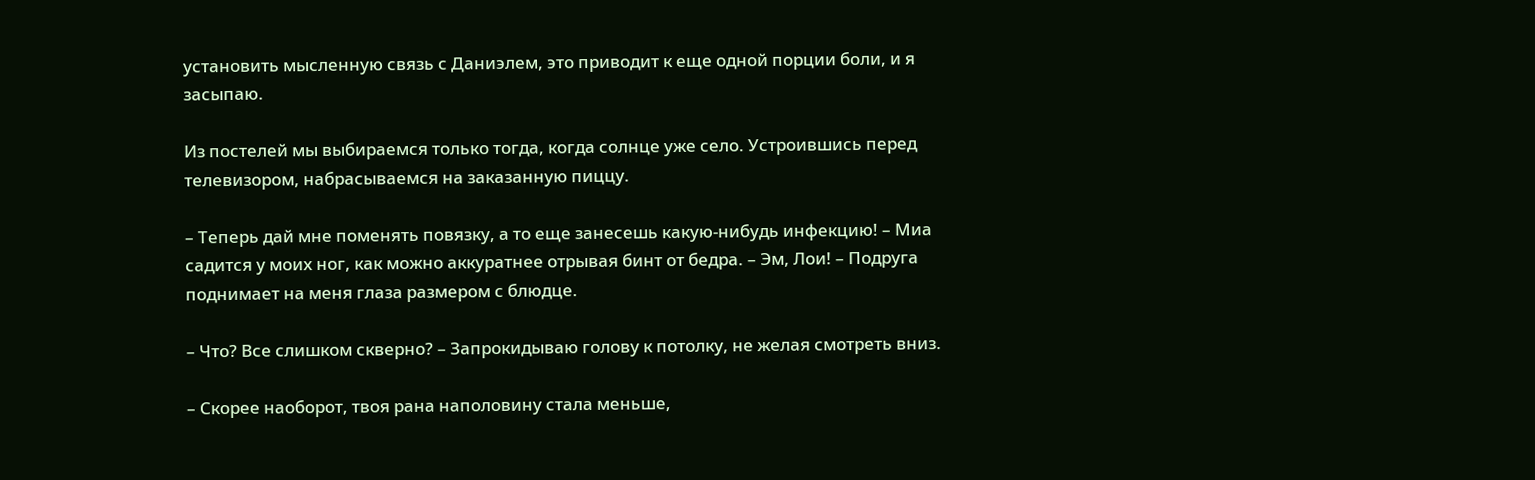установить мысленную связь с Даниэлем, это приводит к еще одной порции боли, и я засыпаю.

Из постелей мы выбираемся только тогда, когда солнце уже село. Устроившись перед телевизором, набрасываемся на заказанную пиццу.

– Теперь дай мне поменять повязку, а то еще занесешь какую-нибудь инфекцию! – Миа садится у моих ног, как можно аккуратнее отрывая бинт от бедра. – Эм, Лои! – Подруга поднимает на меня глаза размером с блюдце.

– Что? Все слишком скверно? – Запрокидываю голову к потолку, не желая смотреть вниз.

– Скорее наоборот, твоя рана наполовину стала меньше,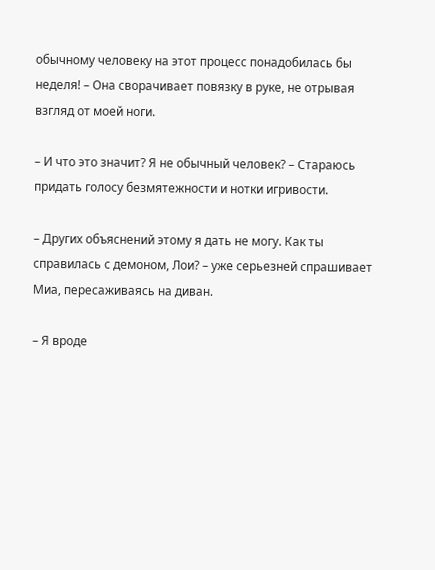обычному человеку на этот процесс понадобилась бы неделя! – Она сворачивает повязку в руке, не отрывая взгляд от моей ноги.

– И что это значит? Я не обычный человек? – Стараюсь придать голосу безмятежности и нотки игривости.

– Других объяснений этому я дать не могу. Как ты справилась с демоном, Лои? – уже серьезней спрашивает Миа, пересаживаясь на диван.

– Я вроде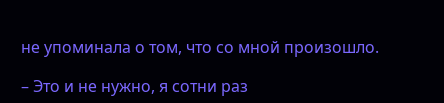не упоминала о том, что со мной произошло.

– Это и не нужно, я сотни раз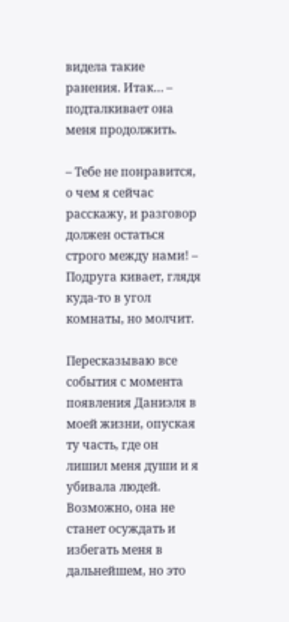видела такие ранения. Итак… – подталкивает она меня продолжить.

– Тебе не понравится, о чем я сейчас расскажу, и разговор должен остаться строго между нами! – Подруга кивает, глядя куда-то в угол комнаты, но молчит.

Пересказываю все события с момента появления Даниэля в моей жизни, опуская ту часть, где он лишил меня души и я убивала людей. Возможно, она не станет осуждать и избегать меня в дальнейшем, но это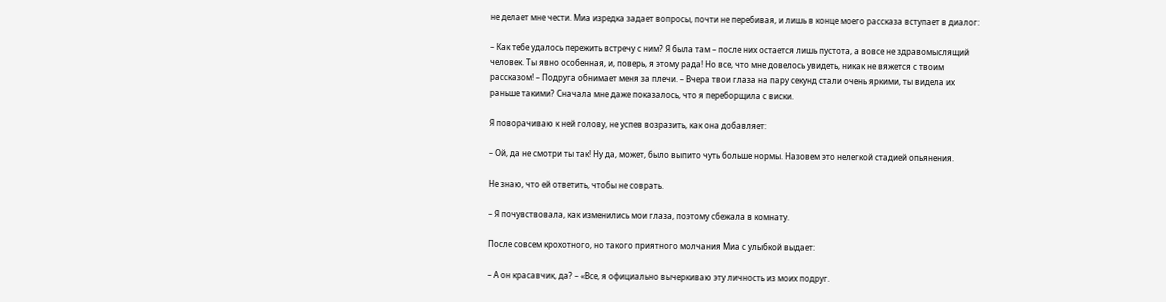не делает мне чести. Миа изредка задает вопросы, почти не перебивая, и лишь в конце моего рассказа вступает в диалог:

– Как тебе удалось пережить встречу с ним? Я была там – после них остается лишь пустота, а вовсе не здравомыслящий человек. Ты явно особенная, и, поверь, я этому рада! Но все, что мне довелось увидеть, никак не вяжется с твоим рассказом! – Подруга обнимает меня за плечи. – Вчера твои глаза на пару секунд стали очень яркими, ты видела их раньше такими? Сначала мне даже показалось, что я переборщила с виски.

Я поворачиваю к ней голову, не успев возразить, как она добавляет:

– Ой, да не смотри ты так! Ну да, может, было выпито чуть больше нормы. Назовем это нелегкой стадией опьянения.

Не знаю, что ей ответить, чтобы не соврать.

– Я почувствовала, как изменились мои глаза, поэтому сбежала в комнату.

После совсем крохотного, но такого приятного молчания Миа с улыбкой выдает:

– А он красавчик, да? – «Все, я официально вычеркиваю эту личность из моих подруг.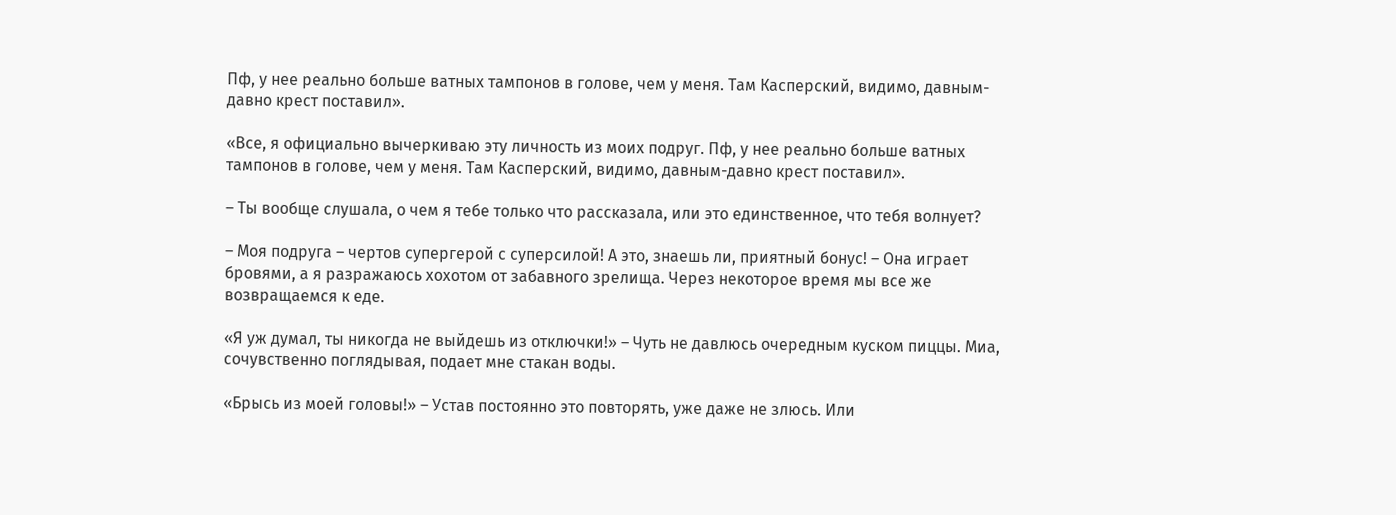Пф, у нее реально больше ватных тампонов в голове, чем у меня. Там Касперский, видимо, давным-давно крест поставил».

«Все, я официально вычеркиваю эту личность из моих подруг. Пф, у нее реально больше ватных тампонов в голове, чем у меня. Там Касперский, видимо, давным-давно крест поставил».

– Ты вообще слушала, о чем я тебе только что рассказала, или это единственное, что тебя волнует?

– Моя подруга – чертов супергерой с суперсилой! А это, знаешь ли, приятный бонус! – Она играет бровями, а я разражаюсь хохотом от забавного зрелища. Через некоторое время мы все же возвращаемся к еде.

«Я уж думал, ты никогда не выйдешь из отключки!» – Чуть не давлюсь очередным куском пиццы. Миа, сочувственно поглядывая, подает мне стакан воды.

«Брысь из моей головы!» – Устав постоянно это повторять, уже даже не злюсь. Или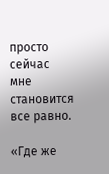просто сейчас мне становится все равно.

«Где же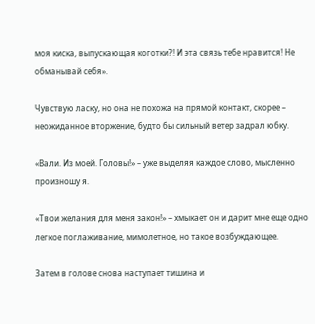моя киска, выпускающая коготки?! И эта связь тебе нравится! Не обманывай себя».

Чувствую ласку, но она не похожа на прямой контакт, скорее – неожиданное вторжение, будто бы сильный ветер задрал юбку.

«Вали. Из моей. Головы!» – уже выделяя каждое слово, мысленно произношу я.

«Твои желания для меня закон!» – хмыкает он и дарит мне еще одно легкое поглаживание, мимолетное, но такое возбуждающее.

Затем в голове снова наступает тишина и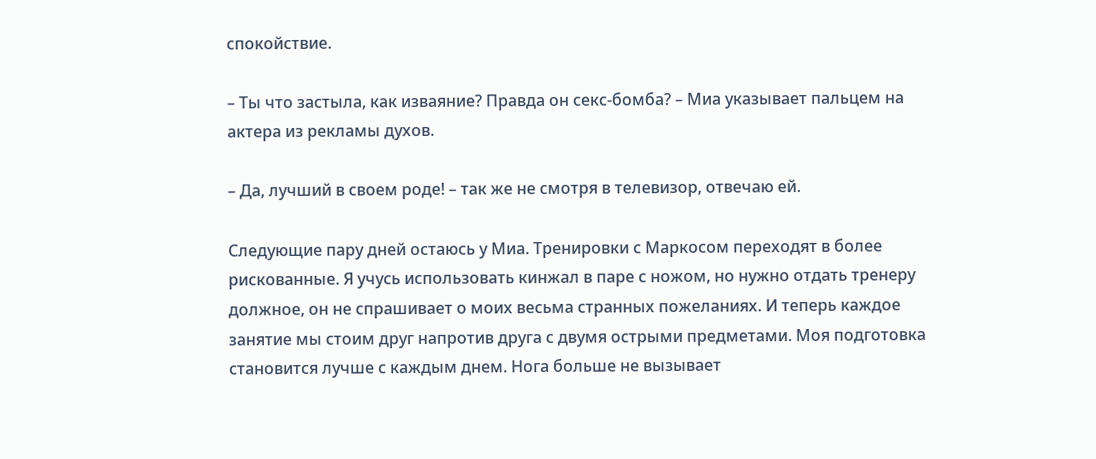спокойствие.

– Ты что застыла, как изваяние? Правда он секс-бомба? – Миа указывает пальцем на актера из рекламы духов.

– Да, лучший в своем роде! – так же не смотря в телевизор, отвечаю ей.

Следующие пару дней остаюсь у Миа. Тренировки с Маркосом переходят в более рискованные. Я учусь использовать кинжал в паре с ножом, но нужно отдать тренеру должное, он не спрашивает о моих весьма странных пожеланиях. И теперь каждое занятие мы стоим друг напротив друга с двумя острыми предметами. Моя подготовка становится лучше с каждым днем. Нога больше не вызывает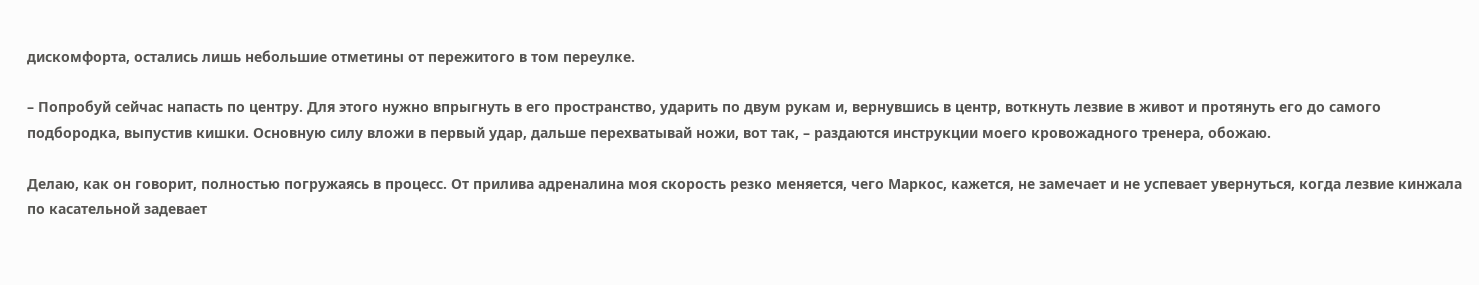дискомфорта, остались лишь небольшие отметины от пережитого в том переулке.

– Попробуй сейчас напасть по центру. Для этого нужно впрыгнуть в его пространство, ударить по двум рукам и, вернувшись в центр, воткнуть лезвие в живот и протянуть его до самого подбородка, выпустив кишки. Основную силу вложи в первый удар, дальше перехватывай ножи, вот так, – раздаются инструкции моего кровожадного тренера, обожаю.

Делаю, как он говорит, полностью погружаясь в процесс. От прилива адреналина моя скорость резко меняется, чего Маркос, кажется, не замечает и не успевает увернуться, когда лезвие кинжала по касательной задевает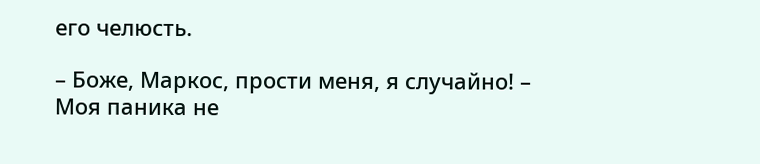его челюсть.

– Боже, Маркос, прости меня, я случайно! – Моя паника не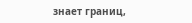знает границ,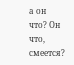а он что? Он что, смеется?